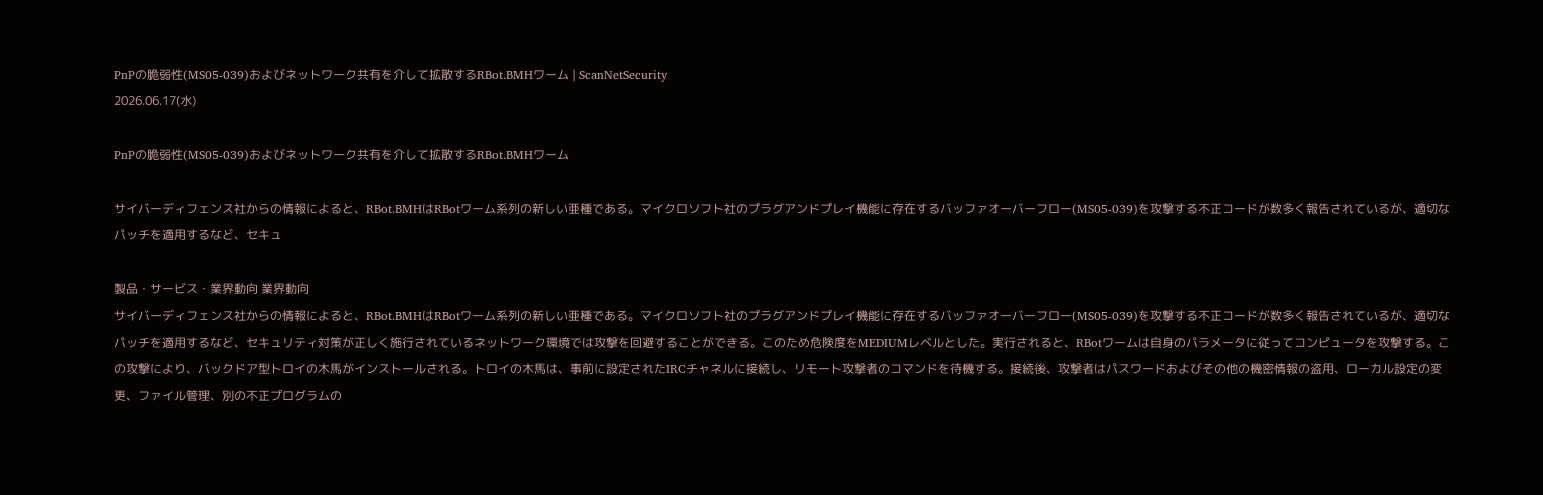PnPの脆弱性(MS05-039)およびネットワーク共有を介して拡散するRBot.BMHワーム | ScanNetSecurity
2026.06.17(水)

PnPの脆弱性(MS05-039)およびネットワーク共有を介して拡散するRBot.BMHワーム

サイバーディフェンス社からの情報によると、RBot.BMHはRBotワーム系列の新しい亜種である。マイクロソフト社のプラグアンドプレイ機能に存在するバッファオーバーフロー(MS05-039)を攻撃する不正コードが数多く報告されているが、適切なパッチを適用するなど、セキュ

製品・サービス・業界動向 業界動向
サイバーディフェンス社からの情報によると、RBot.BMHはRBotワーム系列の新しい亜種である。マイクロソフト社のプラグアンドプレイ機能に存在するバッファオーバーフロー(MS05-039)を攻撃する不正コードが数多く報告されているが、適切なパッチを適用するなど、セキュリティ対策が正しく施行されているネットワーク環境では攻撃を回避することができる。このため危険度をMEDIUMレベルとした。実行されると、RBotワームは自身のパラメータに従ってコンピュータを攻撃する。この攻撃により、バックドア型トロイの木馬がインストールされる。トロイの木馬は、事前に設定されたIRCチャネルに接続し、リモート攻撃者のコマンドを待機する。接続後、攻撃者はパスワードおよびその他の機密情報の盗用、ローカル設定の変更、ファイル管理、別の不正プログラムの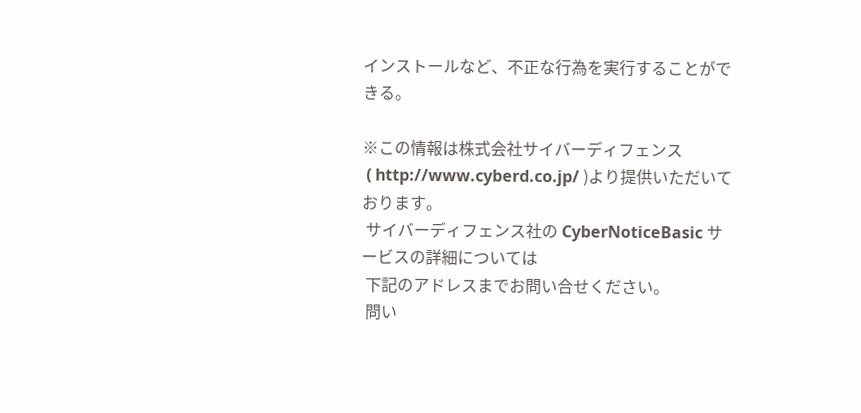インストールなど、不正な行為を実行することができる。

※この情報は株式会社サイバーディフェンス
 ( http://www.cyberd.co.jp/ )より提供いただいております。
 サイバーディフェンス社の CyberNoticeBasic サービスの詳細については
 下記のアドレスまでお問い合せください。
 問い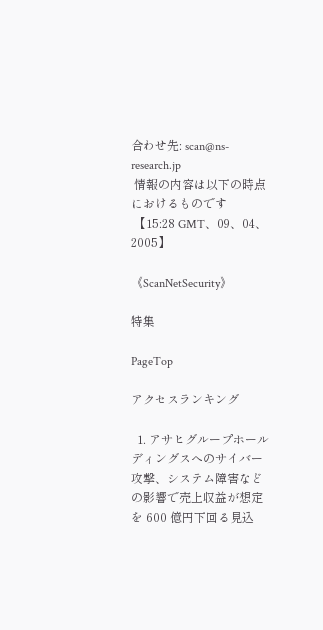合わせ先: scan@ns-research.jp
 情報の内容は以下の時点におけるものです
 【15:28 GMT、09、04、2005】

《ScanNetSecurity》

特集

PageTop

アクセスランキング

  1. アサヒグループホールディングスへのサイバー攻撃、システム障害などの影響で売上収益が想定を 600 億円下回る見込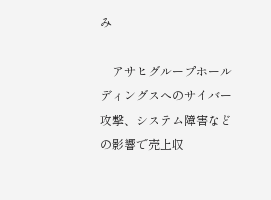み

    アサヒグループホールディングスへのサイバー攻撃、システム障害などの影響で売上収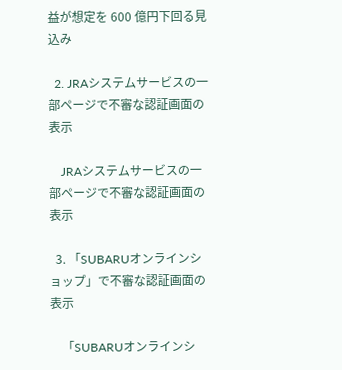益が想定を 600 億円下回る見込み

  2. JRAシステムサービスの一部ページで不審な認証画面の表示

    JRAシステムサービスの一部ページで不審な認証画面の表示

  3. 「SUBARUオンラインショップ」で不審な認証画面の表示

    「SUBARUオンラインシ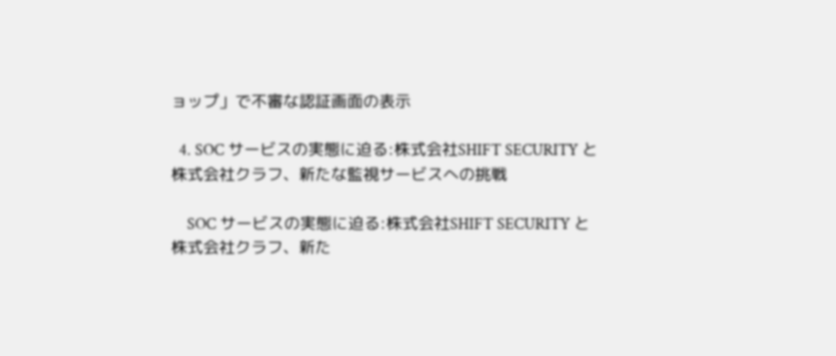ョップ」で不審な認証画面の表示

  4. SOC サービスの実態に迫る:株式会社SHIFT SECURITY と株式会社クラフ、新たな監視サービスへの挑戦

    SOC サービスの実態に迫る:株式会社SHIFT SECURITY と株式会社クラフ、新た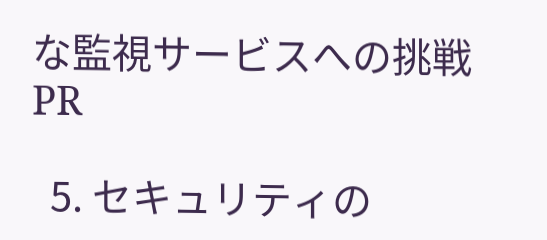な監視サービスへの挑戦PR

  5. セキュリティの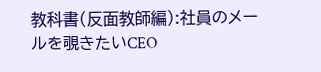教科書(反面教師編):社員のメールを覗きたいCEO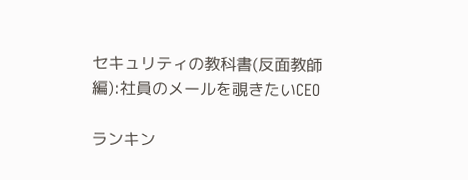セキュリティの教科書(反面教師編):社員のメールを覗きたいCEO

ランキン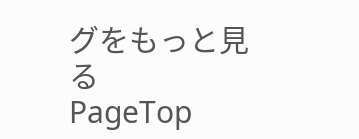グをもっと見る
PageTop